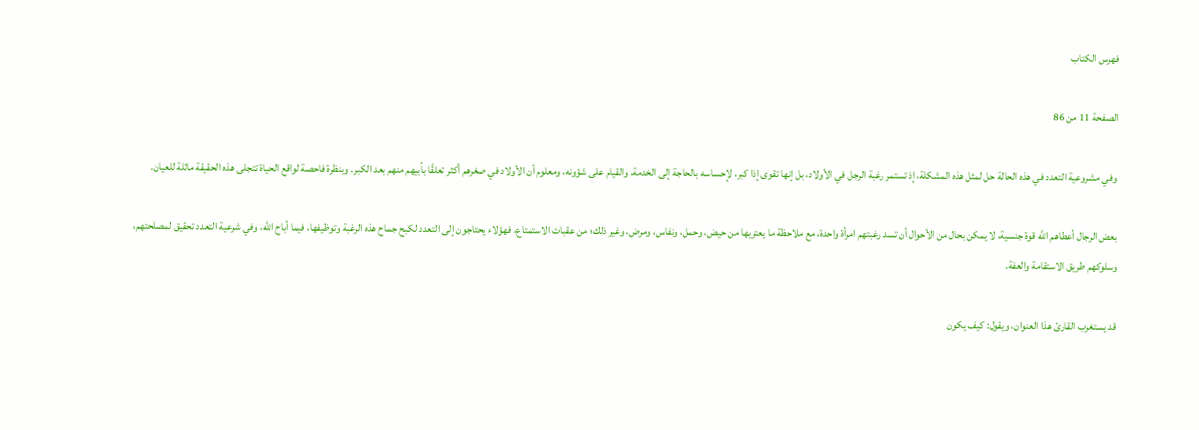فهرس الكتاب

الصفحة 11 من 86

وفي مشروعية التعدد في هذه الحالة حل لمثل هذه المشكلة، إذ تستمر رغبة الرجل في الأولاد، بل إنها تقوى إذا كبر، لإحساسه بالحاجة إلى الخدمة، والقيام على شؤونه، ومعلوم أن الأولاد في صغرهم أكثر تعلقًا بأبيهم منهم بعد الكبر. وبنظرة فاحصة لواقع الحياة تتجلى هذه الحقيقة ماثلة للعيان.

بعض الرجال أعطاهم الله قوة جنسية، لا يمكن بحال من الأحوال أن تسد رغبتهم امرأة واحدة، مع ملاحظة ما يعتريها من حيض، وحمل، ونفاس، ومرض، وغير ذلك؛ من عقبات الاستمتاع، فهؤلاء يحتاجون إلى التعدد لكبح جماح هذه الرغبة وتوظيفها، فيما أباح الله، وفي شرعية التعدد تحقيق لمصلحتهم، وسلوكهم طريق الاستقامة والعفة.

قد يستغرب القارئ هذا العنوان، ويقول: كيف يكون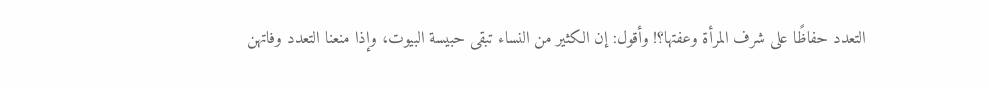التعدد حفاظًا على شرف المرأة وعفتها؟! وأقول: إن الكثير من النساء تبقى حبيسة البيوت، وإذا منعنا التعدد وفاتهن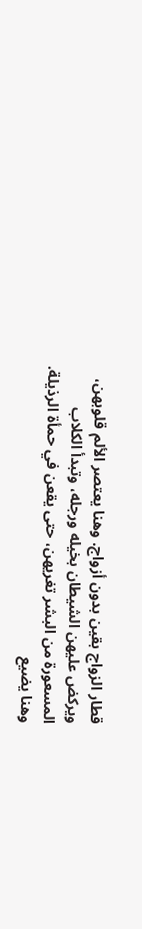قطار الزواج بقين بدون أزواج. وهنا يعتصر الألم قلوبهن، ويركض عليهن الشيطان بخيله ورجله، وتبدأ الكلاب المسعورة من البشر تغريهن، حتى يقعن في حمأة الرذيلة. وهنا يضيع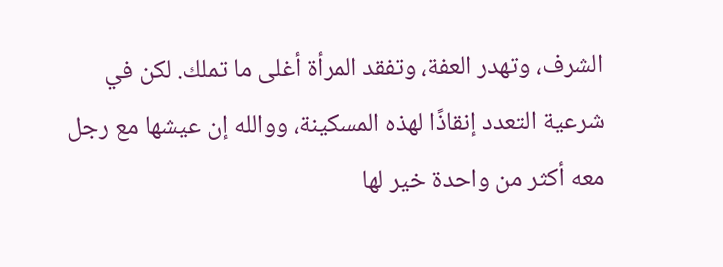الشرف، وتهدر العفة، وتفقد المرأة أغلى ما تملك. لكن في شرعية التعدد إنقاذًا لهذه المسكينة، ووالله إن عيشها مع رجل معه أكثر من واحدة خير لها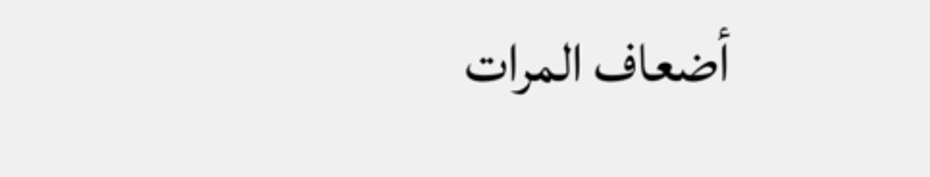أضعاف المرات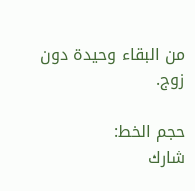من البقاء وحيدة دون زوج.

حجم الخط:
شارك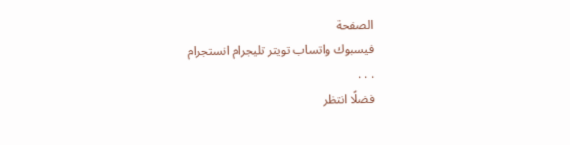الصفحة
فيسبوك واتساب تويتر تليجرام انستجرام
. . .
فضلًا انتظر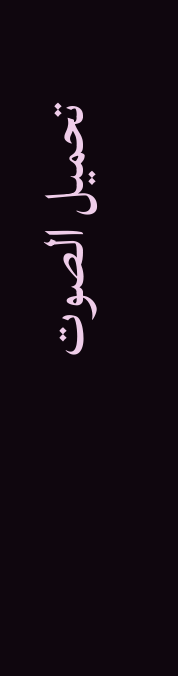تحميل الصوت